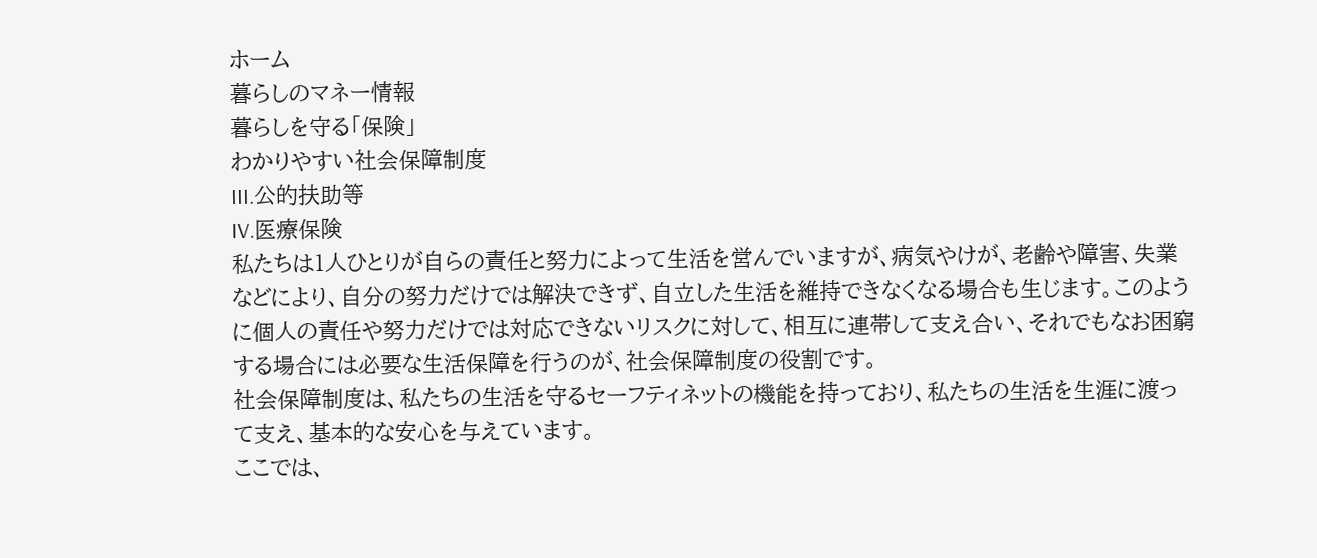ホーム
暮らしのマネー情報
暮らしを守る「保険」
わかりやすい社会保障制度
III.公的扶助等
IV.医療保険
私たちは1人ひとりが自らの責任と努力によって生活を営んでいますが、病気やけが、老齢や障害、失業などにより、自分の努力だけでは解決できず、自立した生活を維持できなくなる場合も生じます。このように個人の責任や努力だけでは対応できないリスクに対して、相互に連帯して支え合い、それでもなお困窮する場合には必要な生活保障を行うのが、社会保障制度の役割です。
社会保障制度は、私たちの生活を守るセーフティネットの機能を持っており、私たちの生活を生涯に渡って支え、基本的な安心を与えています。
ここでは、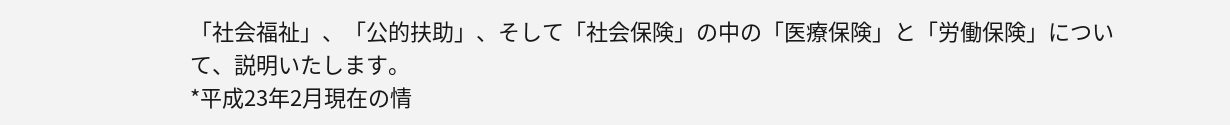「社会福祉」、「公的扶助」、そして「社会保険」の中の「医療保険」と「労働保険」について、説明いたします。
*平成23年2月現在の情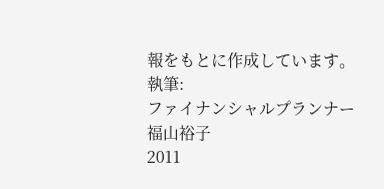報をもとに作成しています。
執筆:
ファイナンシャルプランナー
福山裕子
2011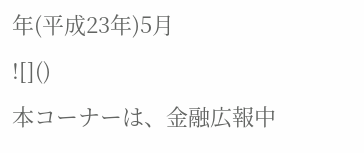年(平成23年)5月
![]()
本コーナーは、金融広報中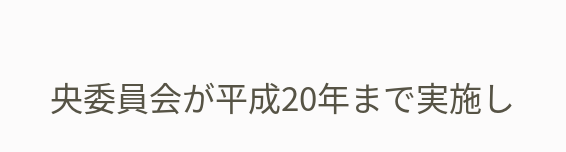央委員会が平成20年まで実施し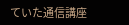ていた通信講座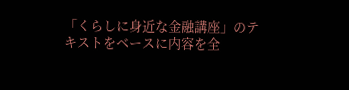「くらしに身近な金融講座」のテキストをベースに内容を全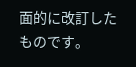面的に改訂したものです。